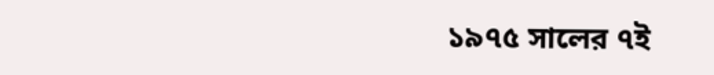১৯৭৫ সালের ৭ই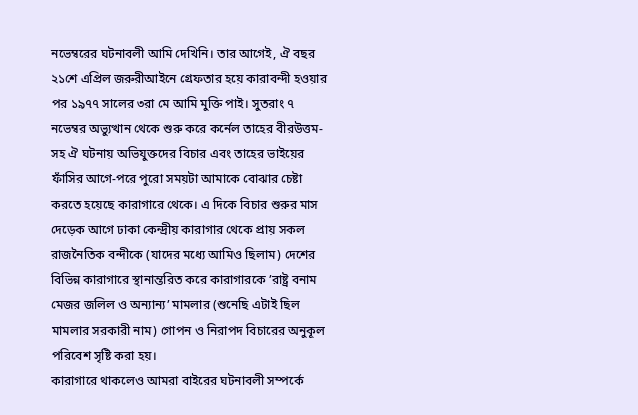নভেম্বরের ঘটনাবলী আমি দেখিনি। তার আগেই, ঐ বছর ২১শে এপ্রিল জরুরীআইনে গ্রেফতার হয়ে কারাবন্দী হওয়ার পর ১৯৭৭ সালের ৩রা মে আমি মুক্তি পাই। সুতরাং ৭ নভেম্বর অভ্যুত্থান থেকে শুরু করে কর্নেল তাহের বীরউত্তম-সহ ঐ ঘটনায় অভিযুক্তদের বিচার এবং তাহের ভাইয়ের ফাঁসির আগে-পরে পুরো সময়টা আমাকে বোঝার চেষ্টা করতে হয়েছে কারাগারে থেকে। এ দিকে বিচার শুরুর মাস দেড়েক আগে ঢাকা কেন্দ্রীয় কারাগার থেকে প্রায় সকল রাজনৈতিক বন্দীকে (যাদের মধ্যে আমিও ছিলাম) দেশের বিভিন্ন কারাগারে স্থানান্তরিত করে কারাগারকে ’রাষ্ট্র বনাম মেজর জলিল ও অন্যান্য’ মামলার (শুনেছি এটাই ছিল মামলার সরকারী নাম) গোপন ও নিরাপদ বিচারের অনুকূল পরিবেশ সৃষ্টি করা হয়।
কারাগারে থাকলেও আমরা বাইরের ঘটনাবলী সম্পর্কে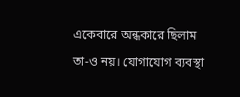একেবারে অন্ধকারে ছিলাম তা-ও নয়। যোগাযোগ ব্যবস্থা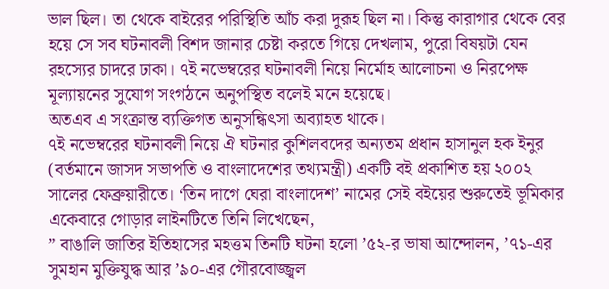ভাল ছিল। তা থেকে বাইরের পরিস্থিতি আঁচ করা দুরূহ ছিল না। কিন্তু কারাগার থেকে বের হয়ে সে সব ঘটনাবলী বিশদ জানার চেষ্টা করতে গিয়ে দেখলাম, পুরো বিষয়টা যেন রহস্যের চাদরে ঢাকা। ৭ই নভেম্বরের ঘটনাবলী নিয়ে নির্মোহ আলোচনা ও নিরপেক্ষ মূল্যায়নের সুযোগ সংগঠনে অনুপস্থিত বলেই মনে হয়েছে।
অতএব এ সংক্রান্ত ব্যক্তিগত অনুসন্ধিৎসা অব্যাহত থাকে।
৭ই নভেম্বরের ঘটনাবলী নিয়ে ঐ ঘটনার কুশিলবদের অন্যতম প্রধান হাসানুল হক ইনুর (বর্তমানে জাসদ সভাপতি ও বাংলাদেশের তথ্যমন্ত্রী) একটি বই প্রকাশিত হয় ২০০২ সালের ফেব্রুয়ারীতে। ‘তিন দাগে ঘেরা বাংলাদেশ’ নামের সেই বইয়ের শুরুতেই ভূমিকার একেবারে গোড়ার লাইনটিতে তিনি লিখেছেন,
” বাঙালি জাতির ইতিহাসের মহত্তম তিনটি ঘটনা হলো ’৫২-র ভাষা আন্দোলন, ’৭১-এর সুমহান মুক্তিযুদ্ধ আর ’৯০-এর গৌরবোজ্জ্বল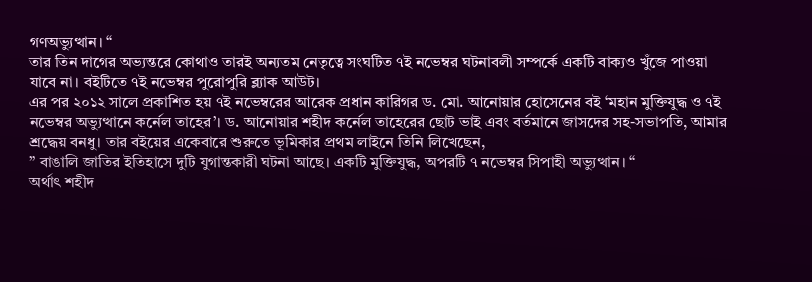গণঅভ্যুত্থান। “
তার তিন দাগের অভ্যন্তরে কোথাও তারই অন্যতম নেতৃত্বে সংঘটিত ৭ই নভেম্বর ঘটনাবলী সম্পর্কে একটি বাক্যও খুঁজে পাওয়া যাবে না। বইটিতে ৭ই নভেম্বর পুরোপুরি ব্ল্যাক আউট।
এর পর ২০১২ সালে প্রকাশিত হয় ৭ই নভেম্বরের আরেক প্রধান কারিগর ড. মো. আনোয়ার হোসেনের বই ‘মহান মুক্তিযুদ্ধ ও ৭ই নভেম্বর অভ্যুত্থানে কর্নেল তাহের’। ড. আনোয়ার শহীদ কর্নেল তাহেরের ছোট ভাই এবং বর্তমানে জাসদের সহ-সভাপতি, আমার শ্রদ্ধেয় বনধু। তার বইয়ের একেবারে শুরুতে ভূমিকার প্রথম লাইনে তিনি লিখেছেন,
” বাঙালি জাতির ইতিহাসে দুটি যুগান্তকারী ঘটনা আছে। একটি মুক্তিযুদ্ধ, অপরটি ৭ নভেম্বর সিপাহী অভ্যুত্থান। “
অর্থাৎ শহীদ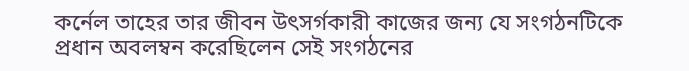কর্নেল তাহের তার জীবন উৎসর্গকারী কাজের জন্য যে সংগঠনটিকে প্রধান অবলম্বন করেছিলেন সেই সংগঠনের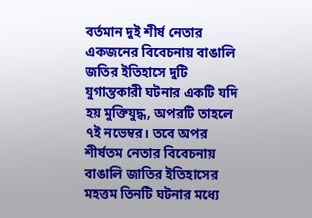বর্তমান দুই শীর্ষ নেতার একজনের বিবেচনায় বাঙালি জতির ইতিহাসে দুটি যুগান্তকারী ঘটনার একটি যদি হয় মুক্তিযুদ্ধ, অপরটি তাহলে ৭ই নভেম্বর। তবে অপর শীর্ষতম নেতার বিবেচনায় বাঙালি জাতির ইতিহাসের মহত্তম তিনটি ঘটনার মধ্যে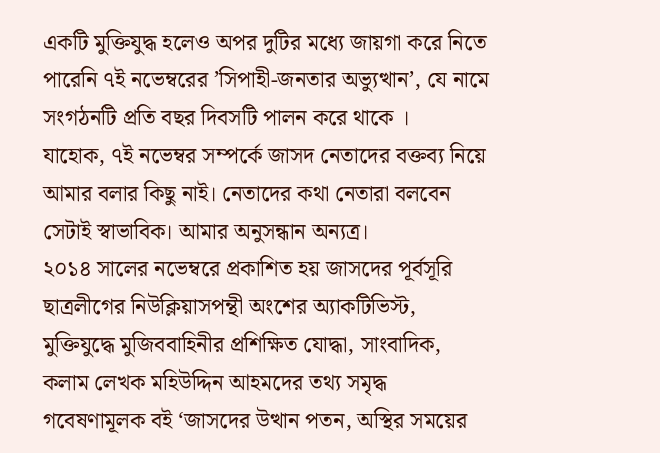একটি মুক্তিযুদ্ধ হলেও অপর দুটির মধ্যে জায়গা করে নিতে পারেনি ৭ই নভেম্বরের ’সিপাহী-জনতার অভ্যুত্থান’, যে নামে সংগঠনটি প্রতি বছর দিবসটি পালন করে থাকে ।
যাহোক, ৭ই নভেম্বর সম্পর্কে জাসদ নেতাদের বক্তব্য নিয়ে আমার বলার কিছু নাই। নেতাদের কথা নেতারা বলবেন সেটাই স্বাভাবিক। আমার অনুসন্ধান অন্যত্র।
২০১৪ সালের নভেম্বরে প্রকাশিত হয় জাসদের পূর্বসূরি ছাত্রলীগের নিউক্লিয়াসপন্থী অংশের অ্যাকটিভিস্ট, মুক্তিযুদ্ধে মুজিববাহিনীর প্রশিক্ষিত যোদ্ধা, সাংবাদিক, কলাম লেখক মহিউদ্দিন আহমদের তথ্য সমৃদ্ধ গবেষণামূলক বই ‘জাসদের উত্থান পতন, অস্থির সময়ের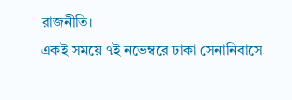রাজনীতি।
একই সময়ে ৭ই নভেম্বরে ঢাকা সেনানিবাসে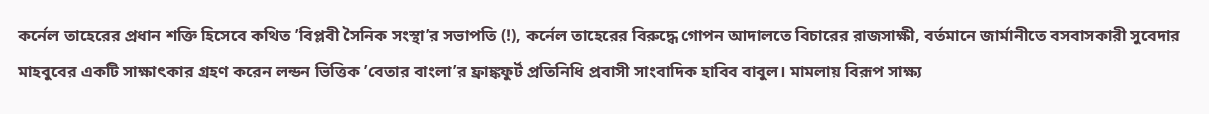কর্নেল তাহেরের প্রধান শক্তি হিসেবে কথিত ’বিপ্লবী সৈনিক সংস্থা’র সভাপতি (!), কর্নেল তাহেরের বিরুদ্ধে গোপন আদালতে বিচারের রাজসাক্ষী, বর্তমানে জার্মানীতে বসবাসকারী সুবেদার মাহবুবের একটি সাক্ষাৎকার গ্রহণ করেন লন্ডন ভিত্তিক ’বেতার বাংলা’র ফ্রাঙ্কফুর্ট প্রতিনিধি প্রবাসী সাংবাদিক হাবিব বাবুল। মামলায় বিরূপ সাক্ষ্য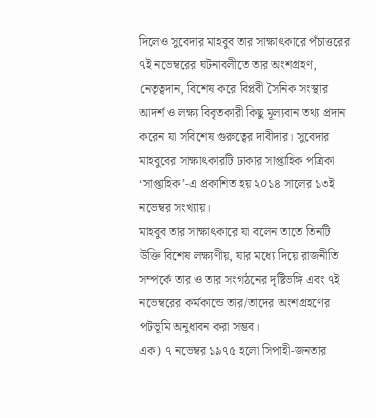দিলেও সুবেদার মাহবুব তার সাক্ষাৎকারে পঁচাত্তরের ৭ই নভেম্বরের ঘটনাবলীতে তার অংশগ্রহণ, নেতৃত্বদান, বিশেষ করে বিপ্লবী সৈনিক সংস্থার আদর্শ ও লক্ষ্য বিবৃতকারী কিছু মূল্যবান তথ্য প্রদান করেন যা সবিশেষ গুরুত্বের দাবীদার। সুবেদার মাহবুবের সাক্ষাৎকারটি ঢাকার সাপ্তাহিক পত্রিকা ‘সাপ্তাহিক’-এ প্রকাশিত হয় ২০১৪ সালের ১৩ই নভেম্বর সংখ্যায়।
মাহবুব তার সাক্ষাৎকারে যা বলেন তাতে তিনটি উক্তি বিশেষ লক্ষ্যণীয়, যার মধ্যে দিয়ে রাজনীতি সম্পর্কে তার ও তার সংগঠনের দৃষ্টিভঙ্গি এবং ৭ই নভেম্বরের কর্মকান্ডে তার/তাদের অংশগ্রহণের পটভূমি অনুধাবন করা সম্ভব।
এক) ৭ নভেম্বর ১৯৭৫ হলো সিপাহী-জনতার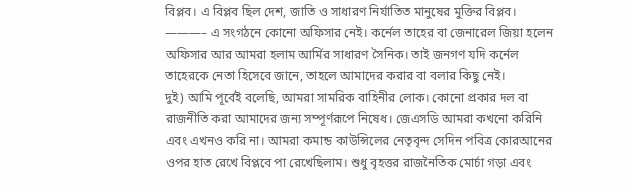বিপ্লব। এ বিপ্লব ছিল দেশ, জাতি ও সাধারণ নির্যাতিত মানুষের মুক্তির বিপ্লব। ———– এ সংগঠনে কোনো অফিসার নেই। কর্নেল তাহের বা জেনারেল জিয়া হলেন অফিসার আর আমরা হলাম আর্মির সাধারণ সৈনিক। তাই জনগণ যদি কর্নেল তাহেরকে নেতা হিসেবে জানে, তাহলে আমাদের করার বা বলার কিছু নেই।
দুই) আমি পূর্বেই বলেছি, আমরা সামরিক বাহিনীর লোক। কোনো প্রকার দল বা রাজনীতি করা আমাদের জন্য সম্পূর্ণরূপে নিষেধ। জেএসডি আমরা কখনো করিনি এবং এখনও করি না। আমরা কমান্ড কাউন্সিলের নেতৃবৃন্দ সেদিন পবিত্র কোরআনের ওপর হাত রেখে বিপ্লবে পা রেখেছিলাম। শুধু বৃহত্তর রাজনৈতিক মোর্চা গড়া এবং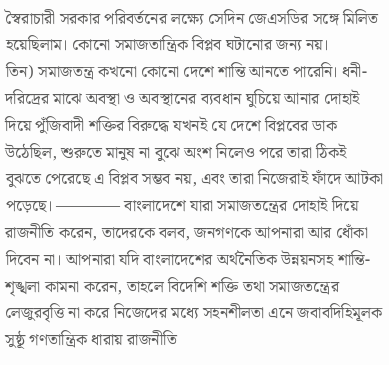স্বৈরাচারী সরকার পরিবর্তনের লক্ষ্যে সেদিন জেএসডির সঙ্গে মিলিত হয়েছিলাম। কোনো সমাজতান্ত্রিক বিপ্লব ঘটানোর জন্য নয়।
তিন) সমাজতন্ত্র কখনো কোনো দেশে শান্তি আনতে পারেনি। ধনী-দরিদ্রের মাঝে অবস্থা ও অবস্থানের ব্যবধান ঘুচিয়ে আনার দোহাই দিয়ে পুঁজিবাদী শক্তির বিরুদ্ধে যখনই যে দেশে বিপ্লবের ডাক উঠেছিল, শুরুতে মানুষ না বুঝে অংশ নিলেও পরে তারা ঠিকই বুঝতে পেরেছে এ বিপ্লব সম্ভব নয়, এবং তারা নিজেরাই ফাঁদে আটকা পড়েছে। ———— বাংলাদেশে যারা সমাজতন্ত্রের দোহাই দিয়ে রাজনীতি করেন, তাদেরকে বলব, জনগণকে আপনারা আর ধোঁকা দিবেন না। আপনারা যদি বাংলাদেশের অর্থনৈতিক উন্নয়নসহ শান্তি-শৃঙ্খলা কামনা করেন, তাহলে বিদেশি শক্তি তথা সমাজতন্ত্রের লেজুরবৃত্তি না করে নিজেদের মধ্যে সহনশীলতা এনে জবাবদিহিমূলক সুষ্ঠূ গণতান্ত্রিক ধারায় রাজনীতি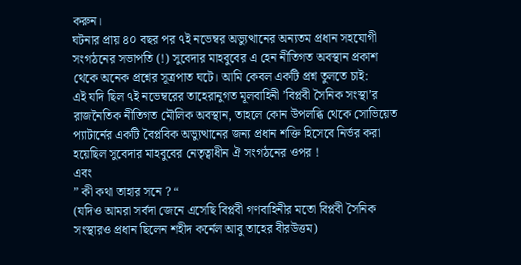করুন।
ঘটনার প্রায় ৪০ বছর পর ৭ই নভেম্বর অভ্যুত্থানের অন্যতম প্রধান সহযোগী সংগঠনের সভাপতি (!) সুবেদার মাহবুবের এ হেন নীতিগত অবস্থান প্রকাশ থেকে অনেক প্রশ্নের সূত্রপাত ঘটে। আমি কেবল একটি প্রশ্ন তুলতে চাই:
এই যদি ছিল ৭ই নভেম্বরের তাহেরানুগত মূলবাহিনী ’বিপ্লবী সৈনিক সংস্থা’র রাজনৈতিক নীতিগত মৌলিক অবস্থান, তাহলে কোন উপলব্ধি থেকে সোভিয়েত প্যাটার্নের একটি বৈপ্লবিক অভ্যুত্থানের জন্য প্রধান শক্তি হিসেবে নির্ভর করা হয়েছিল সুবেদার মাহবুবের নেতৃত্বাধীন ঐ সংগঠনের ওপর !
এবং
” কী কথা তাহার সনে ? “
(যদিও আমরা সর্বদা জেনে এসেছি বিপ্লবী গণবাহিনীর মতো বিপ্লবী সৈনিক সংস্থারও প্রধান ছিলেন শহীদ কর্নেল আবু তাহের বীরউত্তম)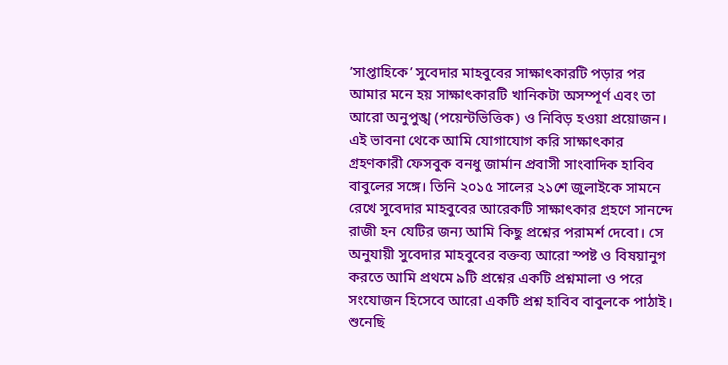’সাপ্তাহিকে’ সুবেদার মাহবুবের সাক্ষাৎকারটি পড়ার পর আমার মনে হয় সাক্ষাৎকারটি খানিকটা অসম্পূর্ণ এবং তা আরো অনুপুঙ্খ (পয়েন্টভিত্তিক) ও নিবিড় হওয়া প্রয়োজন। এই ভাবনা থেকে আমি যোগাযোগ করি সাক্ষাৎকার গ্রহণকারী ফেসবুক বনধু জার্মান প্রবাসী সাংবাদিক হাবিব বাবুলের সঙ্গে। তিনি ২০১৫ সালের ২১শে জুলাইকে সামনে রেখে সুবেদার মাহবুবের আরেকটি সাক্ষাৎকার গ্রহণে সানন্দে রাজী হন যেটির জন্য আমি কিছু প্রশ্নের পরামর্শ দেবো। সে অনুযায়ী সুবেদার মাহবুবের বক্তব্য আরো স্পষ্ট ও বিষয়ানুগ করতে আমি প্রথমে ৯টি প্রশ্নের একটি প্রশ্নমালা ও পরে সংযোজন হিসেবে আরো একটি প্রশ্ন হাবিব বাবুলকে পাঠাই।
শুনেছি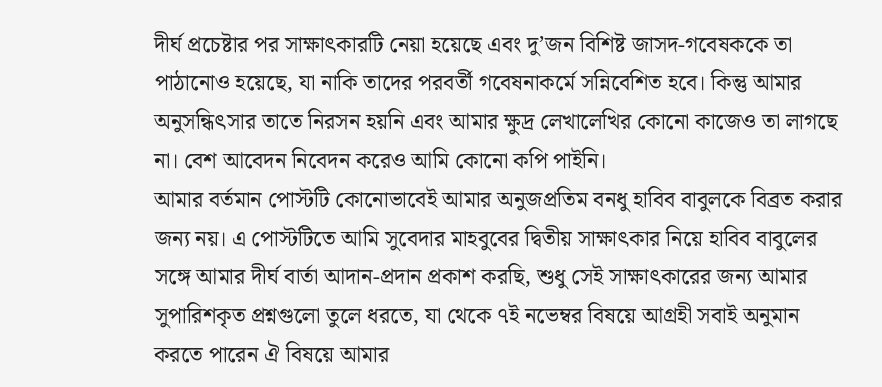দীর্ঘ প্রচেষ্টার পর সাক্ষাৎকারটি নেয়া হয়েছে এবং দু’জন বিশিষ্ট জাসদ-গবেষককে তা পাঠানোও হয়েছে, যা নাকি তাদের পরবর্তী গবেষনাকর্মে সন্নিবেশিত হবে। কিন্তু আমার অনুসন্ধিৎসার তাতে নিরসন হয়নি এবং আমার ক্ষুদ্র লেখালেখির কোনো কাজেও তা লাগছে না। বেশ আবেদন নিবেদন করেও আমি কোনো কপি পাইনি।
আমার বর্তমান পোস্টটি কোনোভাবেই আমার অনুজপ্রতিম বনধু হাবিব বাবুলকে বিব্রত করার জন্য নয়। এ পোস্টটিতে আমি সুবেদার মাহবুবের দ্বিতীয় সাক্ষাৎকার নিয়ে হাবিব বাবুলের সঙ্গে আমার দীর্ঘ বার্তা আদান-প্রদান প্রকাশ করছি, শুধু সেই সাক্ষাৎকারের জন্য আমার সুপারিশকৃত প্রশ্নগুলো তুলে ধরতে, যা থেকে ৭ই নভেম্বর বিষয়ে আগ্রহী সবাই অনুমান করতে পারেন ঐ বিষয়ে আমার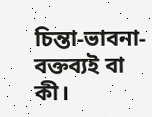চিন্তা-ভাবনা-বক্তব্যই বা কী।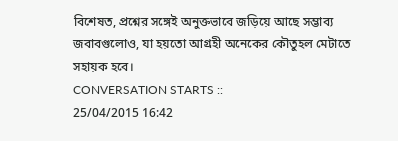বিশেষত, প্রশ্নের সঙ্গেই অনুক্তভাবে জড়িয়ে আছে সম্ভাব্য জবাবগুলোও, যা হয়তো আগ্রহী অনেকের কৌতুহল মেটাতে সহায়ক হবে।
CONVERSATION STARTS ::
25/04/2015 16:42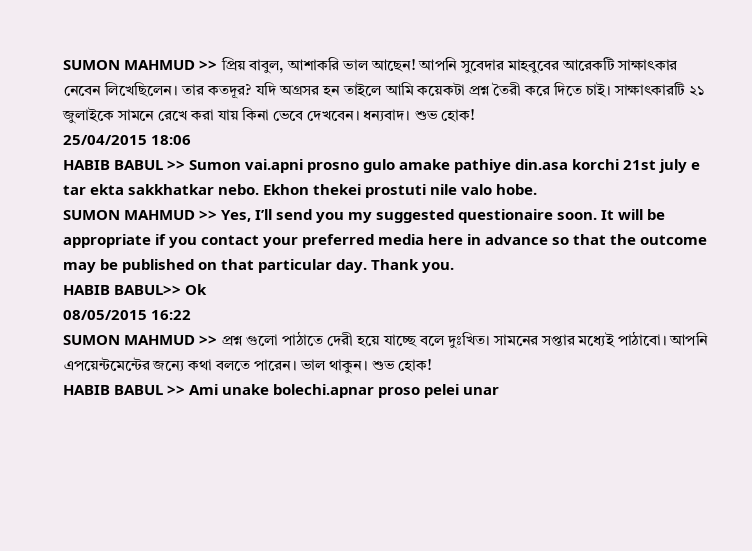SUMON MAHMUD >> প্রিয় বাবুল, আশাকরি ভাল আছেন! আপনি সুবেদার মাহবুবের আরেকটি সাক্ষাৎকার নেবেন লিখেছিলেন। তার কতদূর? যদি অগ্রসর হন তাইলে আমি কয়েকটা প্রশ্ন তৈরী করে দিতে চাই। সাক্ষাৎকারটি ২১ জুলাইকে সামনে রেখে করা যায় কিনা ভেবে দেখবেন। ধন্যবাদ। শুভ হোক!
25/04/2015 18:06
HABIB BABUL >> Sumon vai.apni prosno gulo amake pathiye din.asa korchi 21st july e tar ekta sakkhatkar nebo. Ekhon thekei prostuti nile valo hobe.
SUMON MAHMUD >> Yes, I’ll send you my suggested questionaire soon. It will be appropriate if you contact your preferred media here in advance so that the outcome may be published on that particular day. Thank you.
HABIB BABUL>> Ok
08/05/2015 16:22
SUMON MAHMUD >> প্রশ্ন গুলো পাঠাতে দেরী হয়ে যাচ্ছে বলে দুঃখিত। সামনের সপ্তার মধ্যেই পাঠাবো। আপনি এপয়েন্টমেন্টের জন্যে কথা বলতে পারেন। ভাল থাকুন। শুভ হোক!
HABIB BABUL >> Ami unake bolechi.apnar proso pelei unar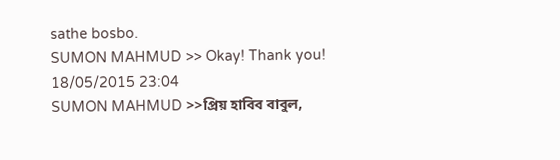sathe bosbo.
SUMON MAHMUD >> Okay! Thank you!
18/05/2015 23:04
SUMON MAHMUD >>প্রিয় হাবিব বাবুল,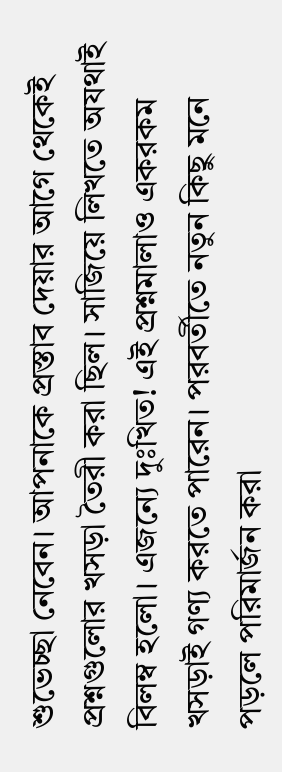শুভেচ্ছা নেবেন। আপনাকে প্রস্তাব দেয়ার আগে থেকেই প্রশ্নগুলোর খসড়া তৈরী করা ছিল। সাজিয়ে লিখতে অযথাই বিলম্ব হলো। এজন্যে দুঃখিত! এই প্রশ্নমালাও একরকম খসড়াই গণ্য করতে পারেন। পরবর্তীতে নতুন কিছু মনে পড়লে পরিমার্জন করা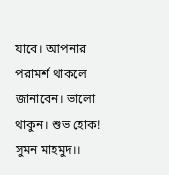যাবে। আপনার পরামর্শ থাকলে জানাবেন। ভালো থাকুন। শুভ হোক!
সুমন মাহমুদ।।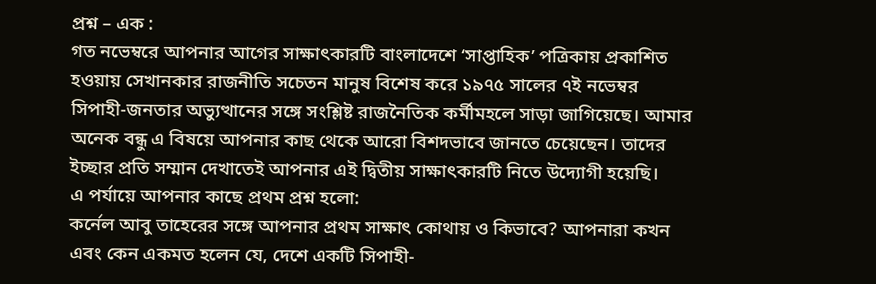প্রশ্ন – এক :
গত নভেম্বরে আপনার আগের সাক্ষাৎকারটি বাংলাদেশে ‘সাপ্তাহিক’ পত্রিকায় প্রকাশিত হওয়ায় সেখানকার রাজনীতি সচেতন মানুষ বিশেষ করে ১৯৭৫ সালের ৭ই নভেম্বর সিপাহী-জনতার অভ্যুত্থানের সঙ্গে সংশ্লিষ্ট রাজনৈতিক কর্মীমহলে সাড়া জাগিয়েছে। আমার অনেক বন্ধু এ বিষয়ে আপনার কাছ থেকে আরো বিশদভাবে জানতে চেয়েছেন। তাদের ইচ্ছার প্রতি সম্মান দেখাতেই আপনার এই দ্বিতীয় সাক্ষাৎকারটি নিতে উদ্যোগী হয়েছি।
এ পর্যায়ে আপনার কাছে প্রথম প্রশ্ন হলো:
কর্নেল আবু তাহেরের সঙ্গে আপনার প্রথম সাক্ষাৎ কোথায় ও কিভাবে? আপনারা কখন এবং কেন একমত হলেন যে, দেশে একটি সিপাহী-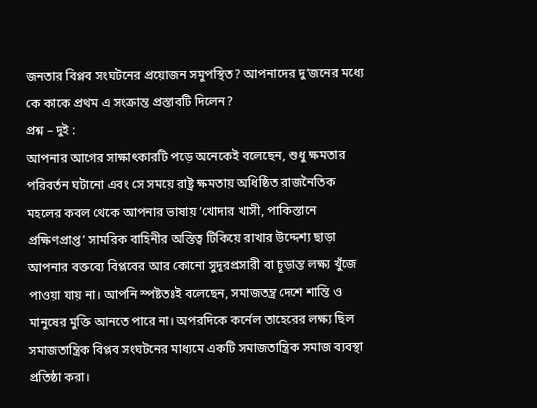জনতার বিপ্লব সংঘটনের প্রয়োজন সমুপস্থিত? আপনাদের দু’জনের মধ্যে কে কাকে প্রথম এ সংক্রান্ত প্রস্তাবটি দিলেন?
প্রশ্ন – দুই :
আপনার আগের সাক্ষাৎকারটি পড়ে অনেকেই বলেছেন, শুধু ক্ষমতার পরিবর্তন ঘটানো এবং সে সময়ে রাষ্ট্র ক্ষমতায় অধিষ্ঠিত রাজনৈতিক মহলের কবল থেকে আপনার ভাষায় ‘খোদার খাসী, পাকিস্তানে প্রক্ষিণপ্রাপ্ত’ সামরিক বাহিনীর অস্তিত্ব টিকিয়ে রাখার উদ্দেশ্য ছাড়া আপনার বক্তব্যে বিপ্লবের আর কোনো সুদূরপ্রসারী বা চূড়ান্ত লক্ষ্য খুঁজে পাওয়া যায় না। আপনি স্পষ্টতঃই বলেছেন, সমাজতন্ত্র দেশে শান্তি ও মানুষের মুক্তি আনতে পারে না। অপরদিকে কর্নেল তাহেরের লক্ষ্য ছিল সমাজতান্ত্রিক বিপ্লব সংঘটনের মাধ্যমে একটি সমাজতান্ত্রিক সমাজ ব্যবস্থা প্রতিষ্ঠা করা।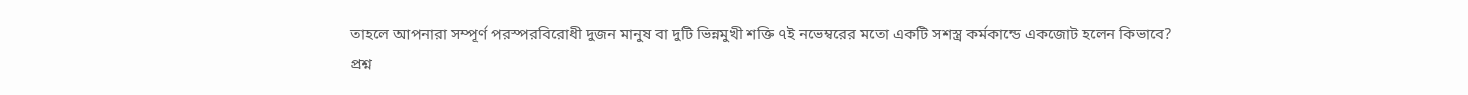তাহলে আপনারা সম্পূর্ণ পরস্পরবিরোধী দুজন মানুষ বা দুটি ভিন্নমুখী শক্তি ৭ই নভেম্বরের মতো একটি সশস্ত্র কর্মকান্ডে একজোট হলেন কিভাবে?
প্রশ্ন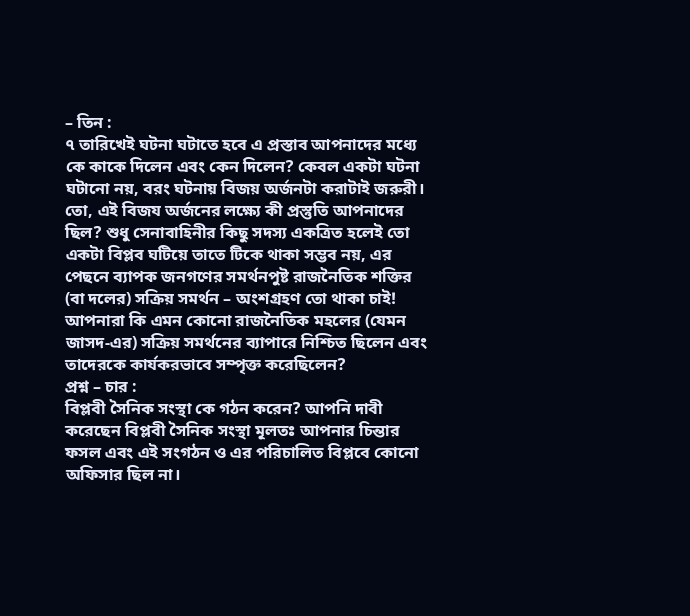– তিন :
৭ তারিখেই ঘটনা ঘটাতে হবে এ প্রস্তাব আপনাদের মধ্যে কে কাকে দিলেন এবং কেন দিলেন? কেবল একটা ঘটনা ঘটানো নয়, বরং ঘটনায় বিজয় অর্জনটা করাটাই জরুরী। তো, এই বিজয অর্জনের লক্ষ্যে কী প্রস্তুতি আপনাদের ছিল? শুধু সেনাবাহিনীর কিছু সদস্য একত্রিত হলেই তো একটা বিপ্লব ঘটিয়ে তাতে টিকে থাকা সম্ভব নয়, এর পেছনে ব্যাপক জনগণের সমর্থনপুষ্ট রাজনৈতিক শক্তির (বা দলের) সক্রিয় সমর্থন – অংশগ্রহণ তো থাকা চাই! আপনারা কি এমন কোনো রাজনৈতিক মহলের (যেমন জাসদ-এর) সক্রিয় সমর্থনের ব্যাপারে নিশ্চিত ছিলেন এবং তাদেরকে কার্যকরভাবে সম্পৃক্ত করেছিলেন?
প্রশ্ন – চার :
বিপ্লবী সৈনিক সংস্থা কে গঠন করেন? আপনি দাবী করেছেন বিপ্লবী সৈনিক সংস্থা মূলতঃ আপনার চিন্তার ফসল এবং এই সংগঠন ও এর পরিচালিত বিপ্লবে কোনো অফিসার ছিল না।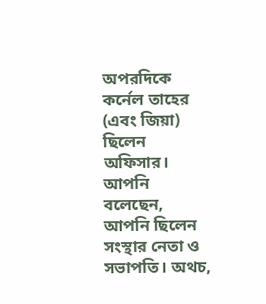অপরদিকে কর্নেল তাহের (এবং জিয়া) ছিলেন অফিসার। আপনি বলেছেন, আপনি ছিলেন সংস্থার নেতা ও সভাপতি। অথচ,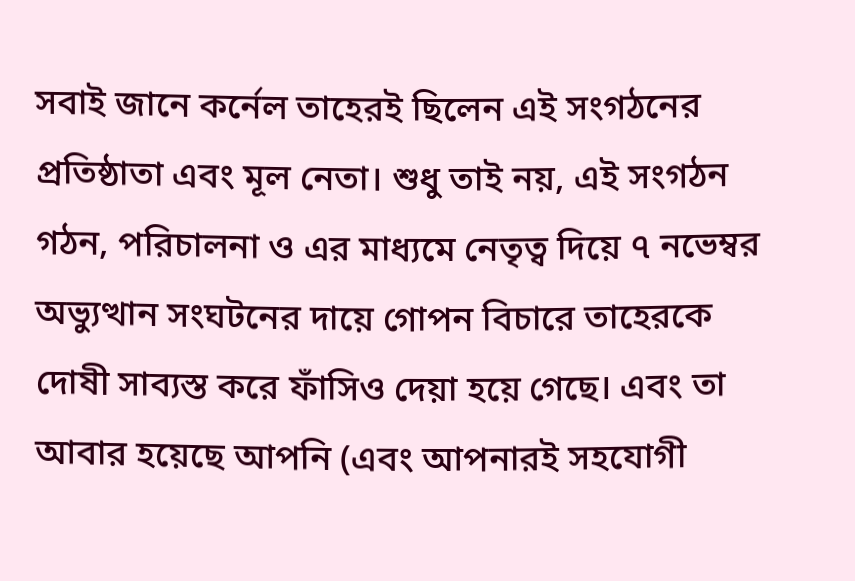সবাই জানে কর্নেল তাহেরই ছিলেন এই সংগঠনের প্রতিষ্ঠাতা এবং মূল নেতা। শুধু তাই নয়, এই সংগঠন গঠন, পরিচালনা ও এর মাধ্যমে নেতৃত্ব দিয়ে ৭ নভেম্বর অভ্যুত্থান সংঘটনের দায়ে গোপন বিচারে তাহেরকে দোষী সাব্যস্ত করে ফাঁসিও দেয়া হয়ে গেছে। এবং তা আবার হয়েছে আপনি (এবং আপনারই সহযোগী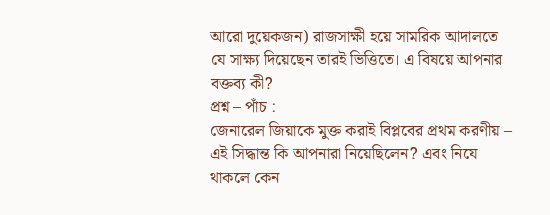আরো দুয়েকজন) রাজসাক্ষী হয়ে সামরিক আদালতে যে সাক্ষ্য দিয়েছেন তারই ভিত্তিতে। এ বিষয়ে আপনার বক্তব্য কী?
প্রশ্ন – পাঁচ :
জেনারেল জিয়াকে মুক্ত করাই বিপ্লবের প্রথম করণীয় – এই সিদ্ধান্ত কি আপনারা নিয়েছিলেন? এবং নিযে থাকলে কেন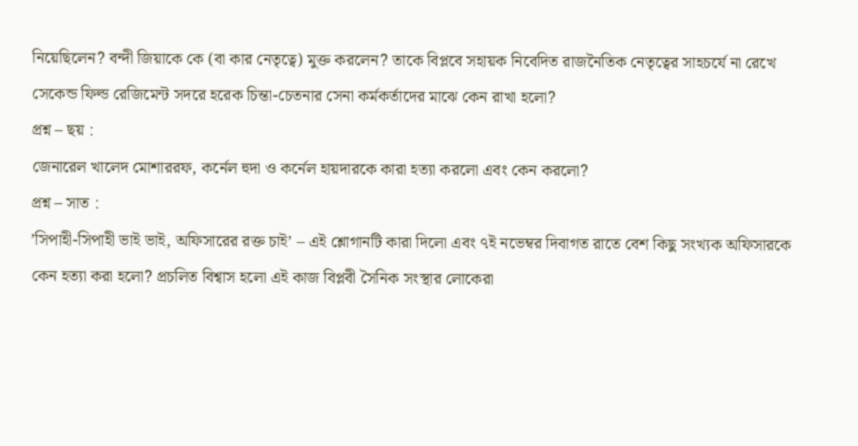নিয়েছিলেন? বন্দী জিয়াকে কে (বা কার নেতৃত্বে) মুক্ত করলেন? তাকে বিপ্লবে সহায়ক নিবেদিত রাজনৈতিক নেতৃত্বের সাহচর্যে না রেখে সেকেন্ড ফিল্ড রেজিমেন্ট সদরে হরেক চিন্তা-চেতনার সেনা কর্মকর্তাদের মাঝে কেন রাখা হলো?
প্রশ্ন – ছয় :
জেনারেল খালেদ মোশাররফ, কর্নেল হুদা ও কর্নেল হায়দারকে কারা হত্যা করলো এবং কেন করলো?
প্রশ্ন – সাত :
’সিপাহী-সিপাহী ভাই ভাই, অফিসারের রক্ত চাই’ – এই শ্লোগানটি কারা দিলো এবং ৭ই নভেম্বর দিবাগত রাতে বেশ কিছু সংখ্যক অফিসারকে কেন হত্যা করা হলো? প্রচলিত বিশ্বাস হলো এই কাজ বিপ্লবী সৈনিক সংস্থার লোকেরা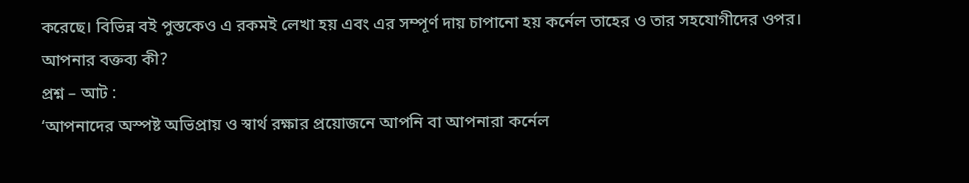করেছে। বিভিন্ন বই পুস্তকেও এ রকমই লেখা হয় এবং এর সম্পূর্ণ দায় চাপানো হয় কর্নেল তাহের ও তার সহযোগীদের ওপর। আপনার বক্তব্য কী?
প্রশ্ন – আট :
‘আপনাদের অস্পষ্ট অভিপ্রায় ও স্বার্থ রক্ষার প্রয়োজনে আপনি বা আপনারা কর্নেল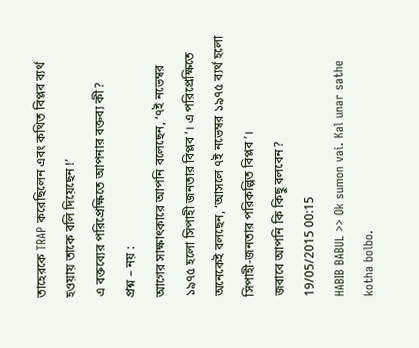তাহেরকে TRAP করেছিলেন এবং কথিত বিপ্লব ব্যর্থ হওয়ায় তাকে বলি দিয়েছেন !’
এ বক্তব্যের পরিপ্রেক্ষিতে আপনার বক্তব্য কী?
প্রশ্ন – নয় :
আগের সাক্ষাৎকারে আপনি বলেছেন, ‘৭ই নভেম্বর ১৯৭৫ হলো সিপাহী জনতার বিপ্লব’। এ পরিপ্রেক্ষিতে অনেকেই বলছেন, ‘আসলে ৭ই নভেম্বর ১৯৭৫ ব্যর্থ হলো সিপাহী-জনতার পরিকল্পিত বিপ্লব’।
জবাবে আপনি কি কিছু বলবেন?
19/05/2015 00:15
HABIB BABUL >> Ok sumon vai. Kal unar sathe kotha bolbo.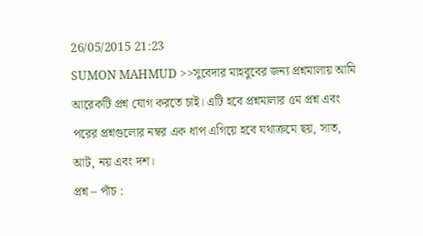26/05/2015 21:23
SUMON MAHMUD >>সুবেদার মাহবুবের জন্য প্রশ্নমালায় আমি আরেকটি প্রশ্ন যোগ করতে চাই। এটি হবে প্রশ্নমালার ৫ম প্রশ্ন এবং পরের প্রশ্নগুলোর নম্বর এক ধাপ এগিয়ে হবে যথাক্রমে ছয়, সাত, আট, নয় এবং দশ।
প্রশ্ন – পাঁচ :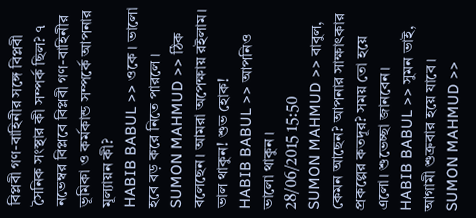বিপ্লবী গণ-বাহিনীর সঙ্গে বিপ্লবী সৈনিক সংস্থার কী সম্পর্ক ছিল? ৭ নভেম্বর বিপ্লবে বিপ্লবী গণ-বাহিনীর ভূমিকা ও কর্মকান্ড সম্পর্কে আপনার মূল্যায়ন কী?
HABIB BABUL >> ওকে । ভালো হবে বড় করে নিতে পারলে ।
SUMON MAHMUD >> ঠিক বলেছেন। আমরা অপেক্ষায় রইলাম। ভাল থাকুন! শুভ হোক!
HABIB BABUL >> আপনিও ভালো থাকুন ।
28/06/2015 15:50
SUMON MAHMUD >> বাবুল, কেমন আছেন? আপনার সাক্ষাৎকার প্রকল্পের কতদূর? সময় তো হয়ে এলো। শুভেচ্ছা জানবেন।
HABIB BABUL >> সুমন ভাই, আগামী শুক্রবার হয়ে যাবে ।
SUMON MAHMUD >>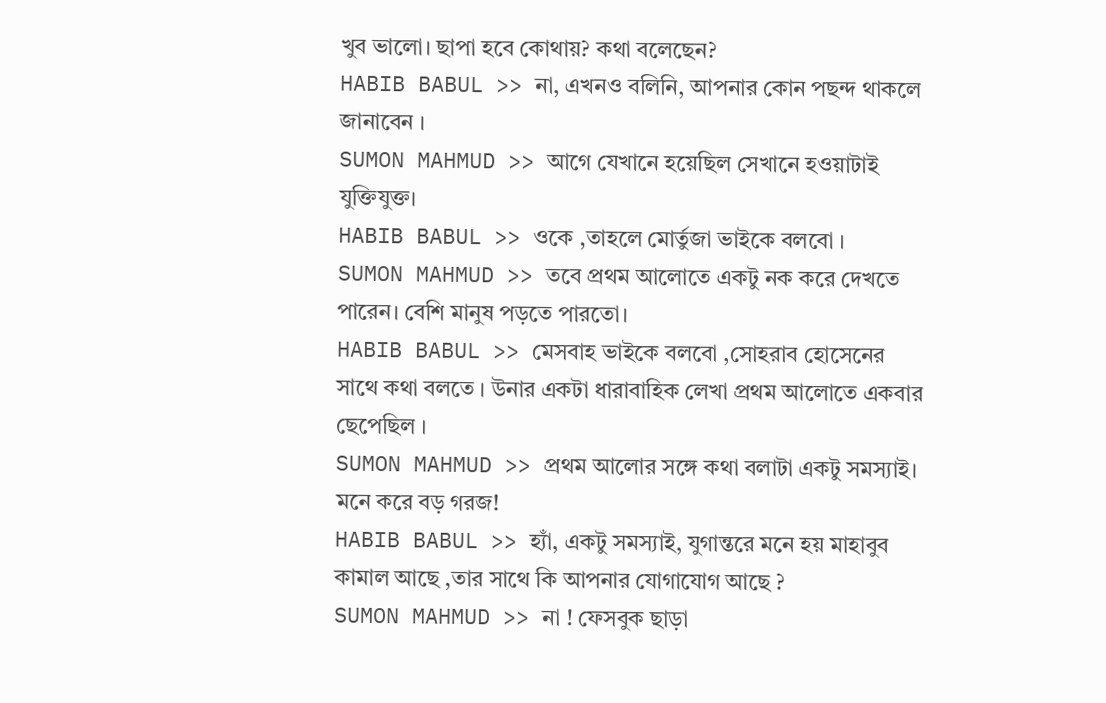খুব ভালো। ছাপা হবে কোথায়? কথা বলেছেন?
HABIB BABUL >> না, এখনও বলিনি, আপনার কোন পছন্দ থাকলে জানাবেন ।
SUMON MAHMUD >> আগে যেখানে হয়েছিল সেখানে হওয়াটাই যুক্তিযুক্ত।
HABIB BABUL >> ওকে ,তাহলে মোর্তুজা ভাইকে বলবো ।
SUMON MAHMUD >> তবে প্রথম আলোতে একটু নক করে দেখতে পারেন। বেশি মানুষ পড়তে পারতো।
HABIB BABUL >> মেসবাহ ভাইকে বলবো ,সোহরাব হোসেনের সাথে কথা বলতে । উনার একটা ধারাবাহিক লেখা প্রথম আলোতে একবার ছেপেছিল ।
SUMON MAHMUD >> প্রথম আলোর সঙ্গে কথা বলাটা একটু সমস্যাই। মনে করে বড় গরজ!
HABIB BABUL >> হ্যাঁ, একটু সমস্যাই, যুগান্তরে মনে হয় মাহাবুব কামাল আছে ,তার সাথে কি আপনার যোগাযোগ আছে ?
SUMON MAHMUD >> না ! ফেসবুক ছাড়া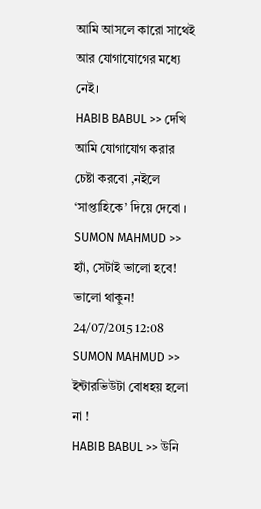আমি আসলে কারো সাথেই আর যোগাযোগের মধ্যে নেই।
HABIB BABUL >> দেখি আমি যোগাযোগ করার চেষ্টা করবো ,নইলে ‘সাপ্তাহিকে’ দিয়ে দেবো ।
SUMON MAHMUD >> হ্যাঁ, সেটাই ভালো হবে! ভালো থাকুন!
24/07/2015 12:08
SUMON MAHMUD >> ইন্টারভিউটা বোধহয় হলো না !
HABIB BABUL >> উনি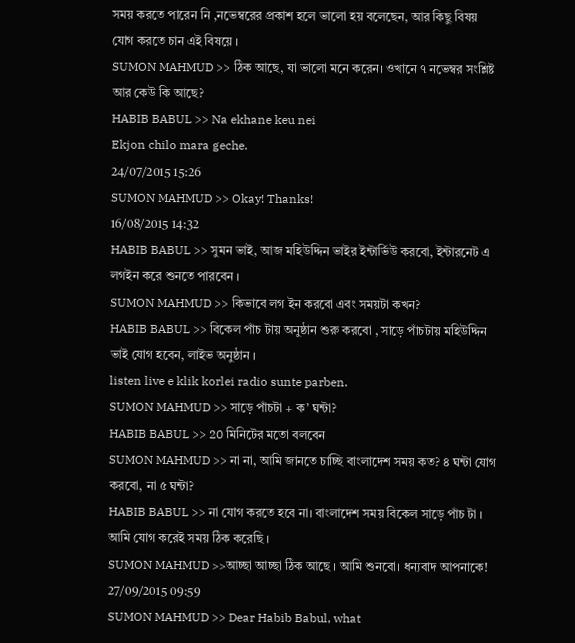সময় করতে পারেন নি ,নভেম্বরের প্রকাশ হলে ভালো হয় বলেছেন, আর কিছু বিষয় যোগ করতে চান এই বিষয়ে ।
SUMON MAHMUD >> ঠিক আছে, যা ভালো মনে করেন। ওখানে ৭ নভেম্বর সংশ্লিষ্ট আর কেউ কি আছে?
HABIB BABUL >> Na ekhane keu nei
Ekjon chilo mara geche.
24/07/2015 15:26
SUMON MAHMUD >> Okay! Thanks!
16/08/2015 14:32
HABIB BABUL >> সুমন ভাই, আজ মহিউদ্দিন ভাইর ইন্টার্ভিউ করবো, ইন্টারনেট এ লগইন করে শুনতে পারবেন ।
SUMON MAHMUD >> কিভাবে লগ ইন করবো এবং সময়টা কখন?
HABIB BABUL >> বিকেল পাঁচ টায় অনুষ্ঠান শুরু করবো , সাড়ে পাঁচটায় মহিউদ্দিন ভাই যোগ হবেন, লাইভ অনুষ্ঠান ।
listen live e klik korlei radio sunte parben.
SUMON MAHMUD >> সাড়ে পাঁচটা + ক’ ঘন্টা?
HABIB BABUL >> 20 মিনিটের মতো বলবেন
SUMON MAHMUD >> না না, আমি জানতে চাচ্ছি বাংলাদেশ সময় কত? ৪ ঘন্টা যোগ করবো, না ৫ ঘন্টা?
HABIB BABUL >> না যোগ করতে হবে না। বাংলাদেশ সময় বিকেল সাড়ে পাঁচ টা । আমি যোগ করেই সময় ঠিক করেছি ।
SUMON MAHMUD >>আচ্ছা আচ্ছা ঠিক আছে । আমি শুনবো। ধন্যবাদ আপনাকে!
27/09/2015 09:59
SUMON MAHMUD >> Dear Habib Babul, what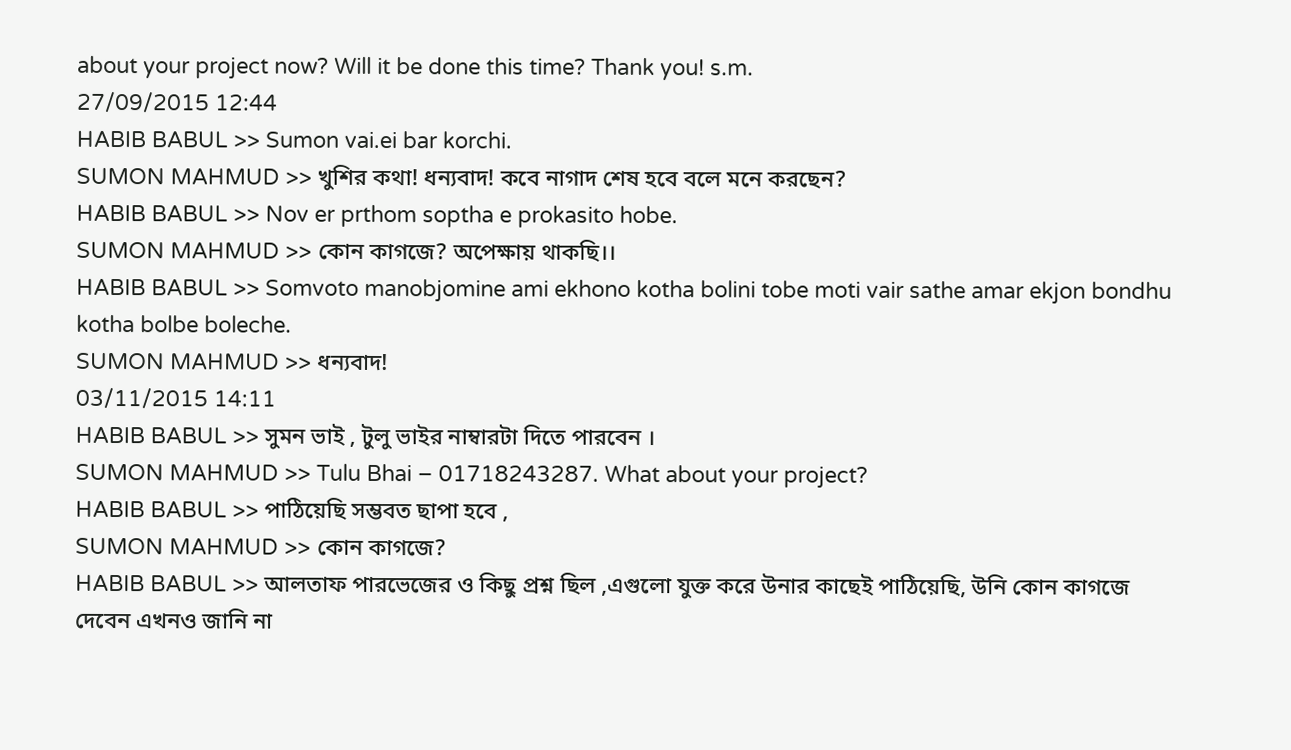about your project now? Will it be done this time? Thank you! s.m.
27/09/2015 12:44
HABIB BABUL >> Sumon vai.ei bar korchi.
SUMON MAHMUD >> খুশির কথা! ধন্যবাদ! কবে নাগাদ শেষ হবে বলে মনে করছেন?
HABIB BABUL >> Nov er prthom soptha e prokasito hobe.
SUMON MAHMUD >> কোন কাগজে? অপেক্ষায় থাকছি।।
HABIB BABUL >> Somvoto manobjomine ami ekhono kotha bolini tobe moti vair sathe amar ekjon bondhu kotha bolbe boleche.
SUMON MAHMUD >> ধন্যবাদ!
03/11/2015 14:11
HABIB BABUL >> সুমন ভাই , টুলু ভাইর নাম্বারটা দিতে পারবেন ।
SUMON MAHMUD >> Tulu Bhai – 01718243287. What about your project?
HABIB BABUL >> পাঠিয়েছি সম্ভবত ছাপা হবে ,
SUMON MAHMUD >> কোন কাগজে?
HABIB BABUL >> আলতাফ পারভেজের ও কিছু প্রশ্ন ছিল ,এগুলো যুক্ত করে উনার কাছেই পাঠিয়েছি, উনি কোন কাগজে দেবেন এখনও জানি না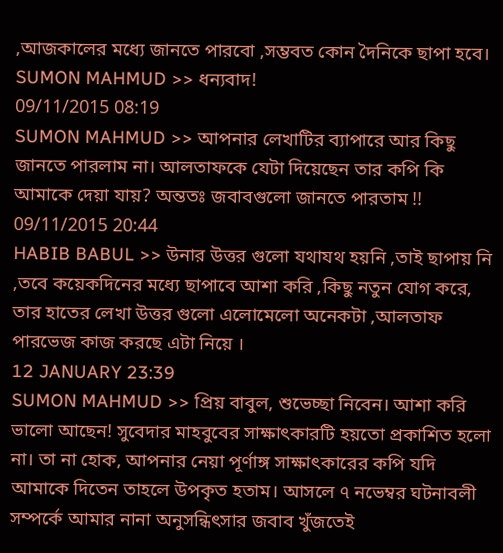,আজকালের মধ্যে জানতে পারবো ,সম্ভবত কোন দৈনিকে ছাপা হবে।
SUMON MAHMUD >> ধন্যবাদ!
09/11/2015 08:19
SUMON MAHMUD >> আপনার লেখাটির ব্যাপারে আর কিছু জানতে পারলাম না। আলতাফকে যেটা দিয়েছেন তার কপি কি আমাকে দেয়া যায়? অন্ততঃ জবাবগুলো জানতে পারতাম !!
09/11/2015 20:44
HABIB BABUL >> উনার উত্তর গুলো যথাযথ হয়নি ,তাই ছাপায় নি ,তবে কয়েকদিনের মধ্যে ছাপাবে আশা করি ,কিছু নতুন যোগ করে, তার হাতের লেখা উত্তর গুলো এলোমেলো অনেকটা ,আলতাফ পারভেজ কাজ করছে এটা নিয়ে ।
12 JANUARY 23:39
SUMON MAHMUD >> প্রিয় বাবুল, শুভেচ্ছা নিবেন। আশা করি ভালো আছেন! সুবেদার মাহবুবের সাক্ষাৎকারটি হয়তো প্রকাশিত হলো না। তা না হোক, আপনার নেয়া পূর্ণাঙ্গ সাক্ষাৎকারের কপি যদি আমাকে দিতেন তাহলে উপকৃত হতাম। আসলে ৭ নভেম্বর ঘটনাবলী সম্পর্কে আমার নানা অনুসন্ধিৎসার জবাব খুঁজতেই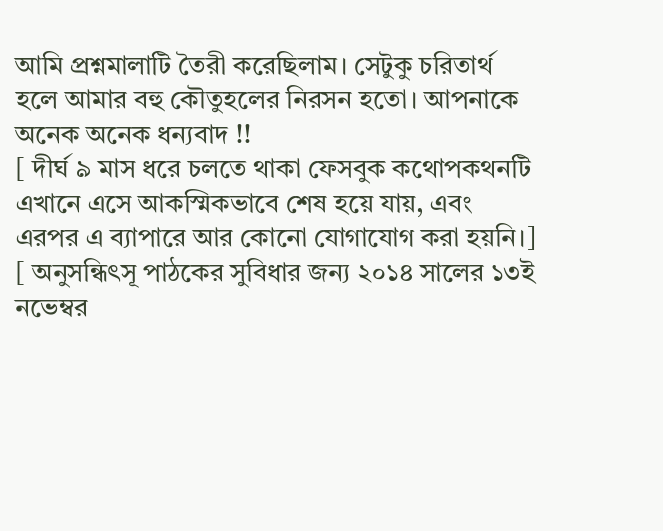আমি প্রশ্নমালাটি তৈরী করেছিলাম। সেটুকু চরিতার্থ হলে আমার বহু কৌতুহলের নিরসন হতো। আপনাকে অনেক অনেক ধন্যবাদ !!
[ দীর্ঘ ৯ মাস ধরে চলতে থাকা ফেসবুক কথোপকথনটি এখানে এসে আকস্মিকভাবে শেষ হয়ে যায়, এবং এরপর এ ব্যাপারে আর কোনো যোগাযোগ করা হয়নি।]
[ অনুসন্ধিৎসূ পাঠকের সুবিধার জন্য ২০১৪ সালের ১৩ই নভেম্বর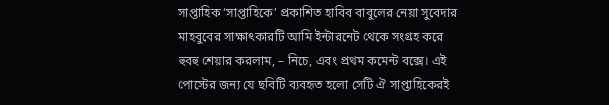সাপ্তাহিক ‘সাপ্তাহিকে’ প্রকাশিত হাবিব বাবুলের নেয়া সুবেদার মাহবুবের সাক্ষাৎকারটি আমি ইন্টারনেট থেকে সংগ্রহ করে হুবহু শেয়ার করলাম, – নিচে, এবং প্রথম কমেন্ট বক্সে। এই পোস্টের জন্য যে ছবিটি ব্যবহৃত হলো সেটি ঐ সাপ্তাহিকেরই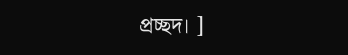প্রচ্ছদ। ]